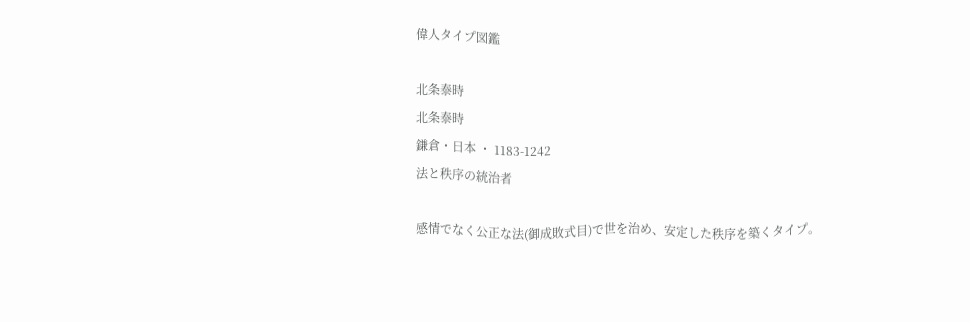偉人タイプ図鑑

北条泰時
北条泰時
鎌倉・日本 ・ 1183-1242
法と秩序の統治者

感情でなく公正な法(御成敗式目)で世を治め、安定した秩序を築くタイプ。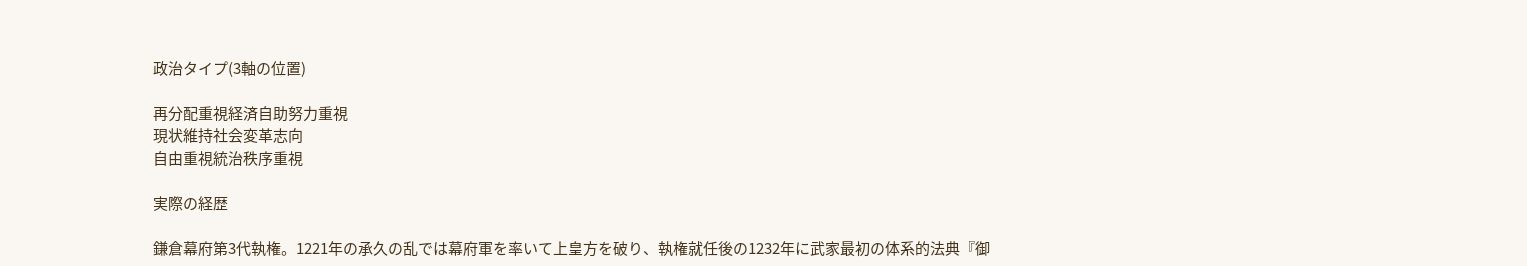政治タイプ(3軸の位置)

再分配重視経済自助努力重視
現状維持社会変革志向
自由重視統治秩序重視

実際の経歴

鎌倉幕府第3代執権。1221年の承久の乱では幕府軍を率いて上皇方を破り、執権就任後の1232年に武家最初の体系的法典『御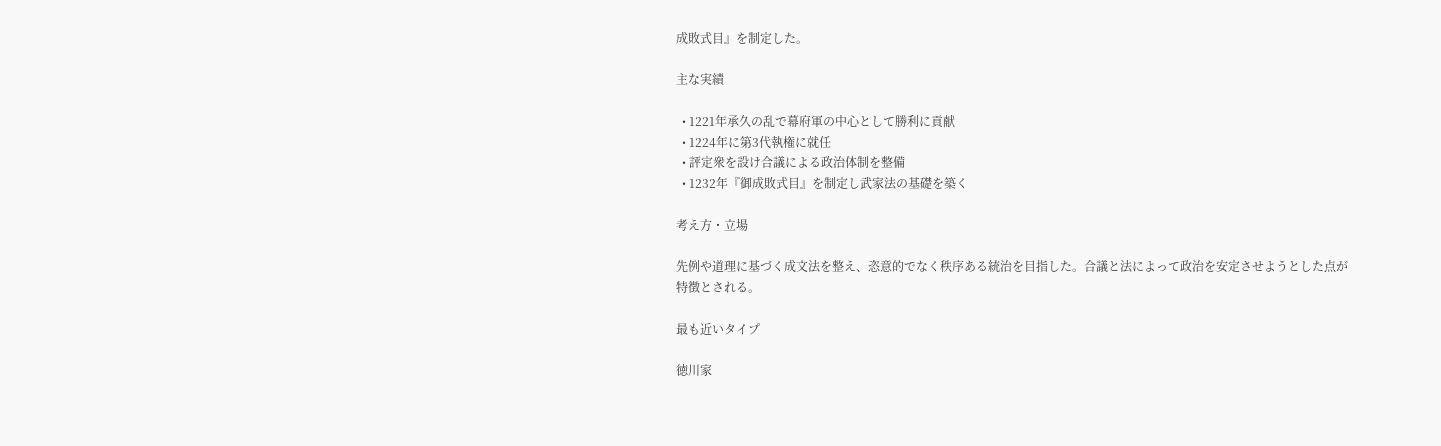成敗式目』を制定した。

主な実績

  • 1221年承久の乱で幕府軍の中心として勝利に貢献
  • 1224年に第3代執権に就任
  • 評定衆を設け合議による政治体制を整備
  • 1232年『御成敗式目』を制定し武家法の基礎を築く

考え方・立場

先例や道理に基づく成文法を整え、恣意的でなく秩序ある統治を目指した。合議と法によって政治を安定させようとした点が特徴とされる。

最も近いタイプ

徳川家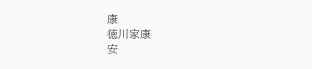康
徳川家康
安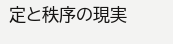定と秩序の現実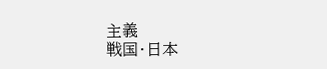主義
戦国・日本